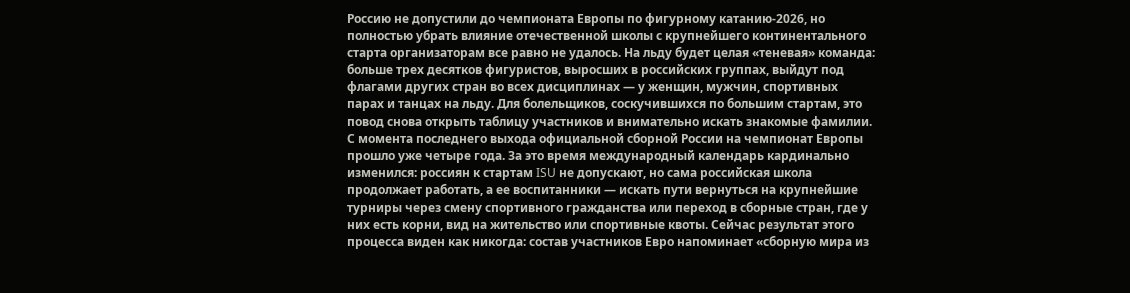Россию не допустили до чемпионата Европы по фигурному катанию‑2026, но полностью убрать влияние отечественной школы с крупнейшего континентального старта организаторам все равно не удалось. На льду будет целая «теневая» команда: больше трех десятков фигуристов, выросших в российских группах, выйдут под флагами других стран во всех дисциплинах — у женщин, мужчин, спортивных парах и танцах на льду. Для болельщиков, соскучившихся по большим стартам, это повод снова открыть таблицу участников и внимательно искать знакомые фамилии.
С момента последнего выхода официальной сборной России на чемпионат Европы прошло уже четыре года. За это время международный календарь кардинально изменился: россиян к стартам ISU не допускают, но сама российская школа продолжает работать, а ее воспитанники — искать пути вернуться на крупнейшие турниры через смену спортивного гражданства или переход в сборные стран, где у них есть корни, вид на жительство или спортивные квоты. Сейчас результат этого процесса виден как никогда: состав участников Евро напоминает «сборную мира из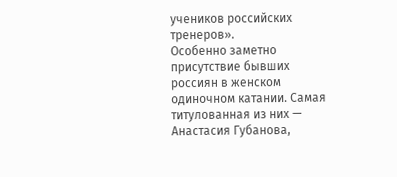учеников российских тренеров».
Особенно заметно присутствие бывших россиян в женском одиночном катании. Самая титулованная из них — Анастасия Губанова,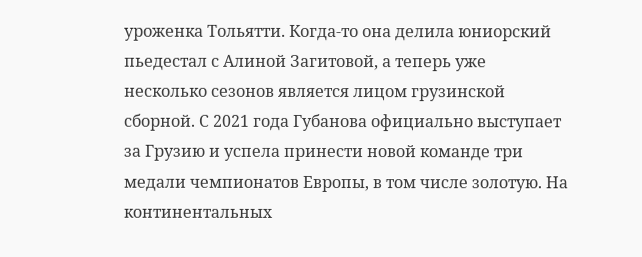уроженка Тольятти. Когда‑то она делила юниорский пьедестал с Алиной Загитовой, а теперь уже несколько сезонов является лицом грузинской сборной. С 2021 года Губанова официально выступает за Грузию и успела принести новой команде три медали чемпионатов Европы, в том числе золотую. На континентальных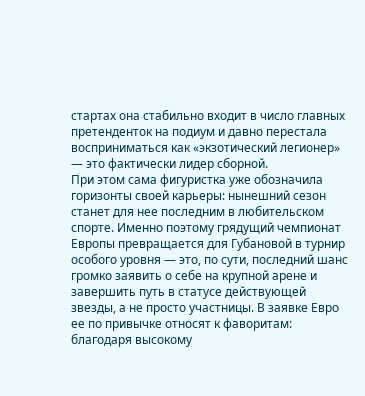стартах она стабильно входит в число главных претенденток на подиум и давно перестала восприниматься как «экзотический легионер» — это фактически лидер сборной.
При этом сама фигуристка уже обозначила горизонты своей карьеры: нынешний сезон станет для нее последним в любительском спорте. Именно поэтому грядущий чемпионат Европы превращается для Губановой в турнир особого уровня — это, по сути, последний шанс громко заявить о себе на крупной арене и завершить путь в статусе действующей звезды, а не просто участницы. В заявке Евро ее по привычке относят к фаворитам: благодаря высокому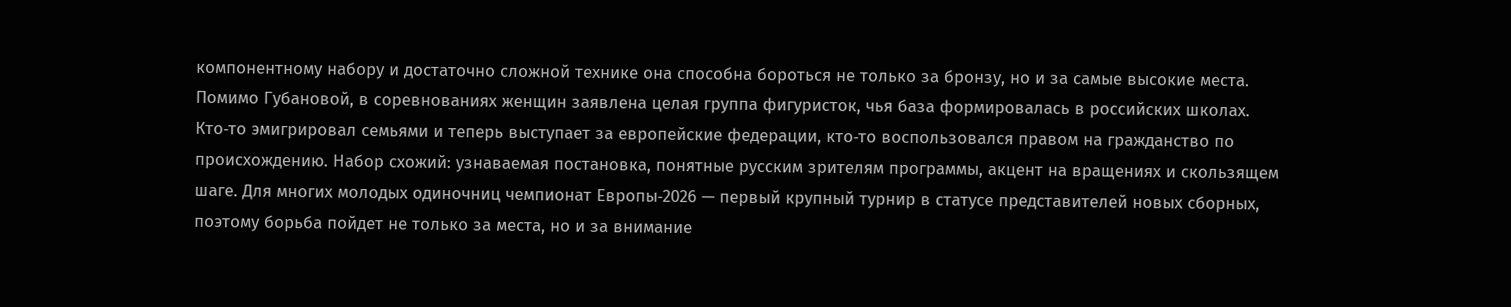компонентному набору и достаточно сложной технике она способна бороться не только за бронзу, но и за самые высокие места.
Помимо Губановой, в соревнованиях женщин заявлена целая группа фигуристок, чья база формировалась в российских школах. Кто‑то эмигрировал семьями и теперь выступает за европейские федерации, кто‑то воспользовался правом на гражданство по происхождению. Набор схожий: узнаваемая постановка, понятные русским зрителям программы, акцент на вращениях и скользящем шаге. Для многих молодых одиночниц чемпионат Европы‑2026 — первый крупный турнир в статусе представителей новых сборных, поэтому борьба пойдет не только за места, но и за внимание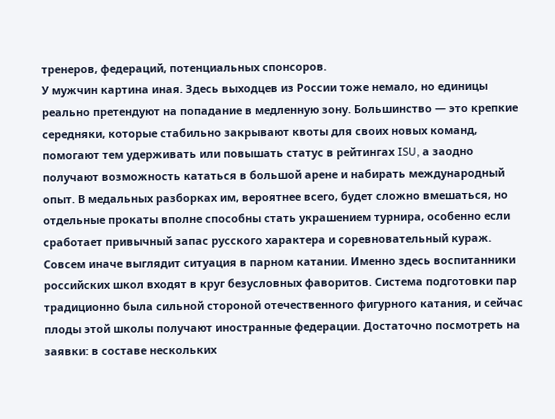тренеров, федераций, потенциальных спонсоров.
У мужчин картина иная. Здесь выходцев из России тоже немало, но единицы реально претендуют на попадание в медленную зону. Большинство — это крепкие середняки, которые стабильно закрывают квоты для своих новых команд, помогают тем удерживать или повышать статус в рейтингах ISU, а заодно получают возможность кататься в большой арене и набирать международный опыт. В медальных разборках им, вероятнее всего, будет сложно вмешаться, но отдельные прокаты вполне способны стать украшением турнира, особенно если сработает привычный запас русского характера и соревновательный кураж.
Совсем иначе выглядит ситуация в парном катании. Именно здесь воспитанники российских школ входят в круг безусловных фаворитов. Система подготовки пар традиционно была сильной стороной отечественного фигурного катания, и сейчас плоды этой школы получают иностранные федерации. Достаточно посмотреть на заявки: в составе нескольких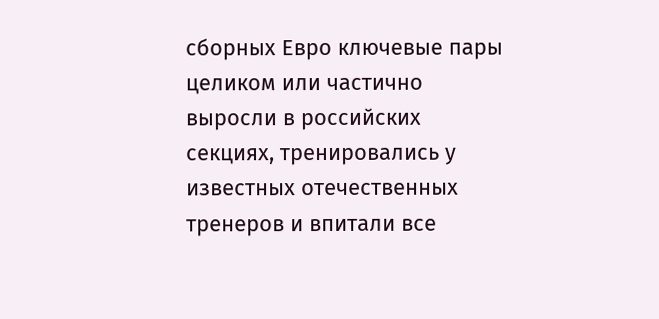сборных Евро ключевые пары целиком или частично выросли в российских секциях, тренировались у известных отечественных тренеров и впитали все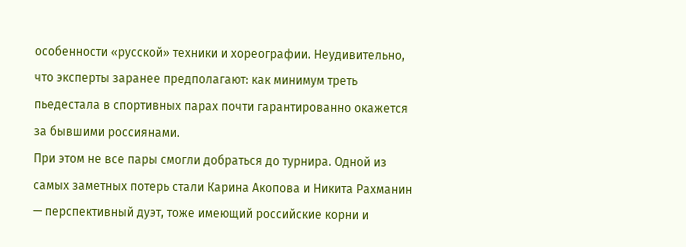особенности «русской» техники и хореографии. Неудивительно, что эксперты заранее предполагают: как минимум треть пьедестала в спортивных парах почти гарантированно окажется за бывшими россиянами.
При этом не все пары смогли добраться до турнира. Одной из самых заметных потерь стали Карина Акопова и Никита Рахманин — перспективный дуэт, тоже имеющий российские корни и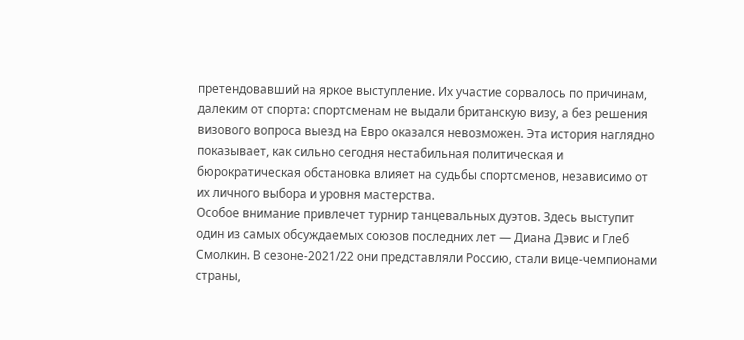претендовавший на яркое выступление. Их участие сорвалось по причинам, далеким от спорта: спортсменам не выдали британскую визу, а без решения визового вопроса выезд на Евро оказался невозможен. Эта история наглядно показывает, как сильно сегодня нестабильная политическая и бюрократическая обстановка влияет на судьбы спортсменов, независимо от их личного выбора и уровня мастерства.
Особое внимание привлечет турнир танцевальных дуэтов. Здесь выступит один из самых обсуждаемых союзов последних лет — Диана Дэвис и Глеб Смолкин. В сезоне‑2021/22 они представляли Россию, стали вице‑чемпионами страны,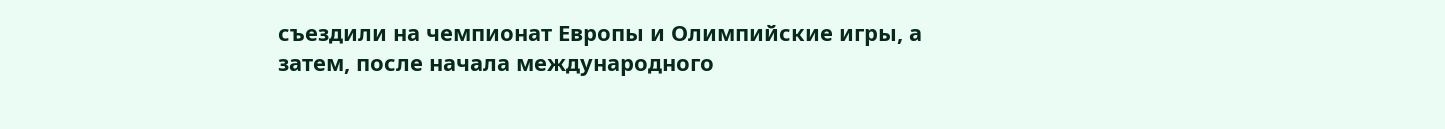съездили на чемпионат Европы и Олимпийские игры, а затем, после начала международного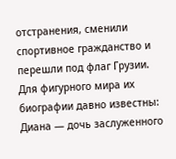отстранения, сменили спортивное гражданство и перешли под флаг Грузии. Для фигурного мира их биографии давно известны: Диана — дочь заслуженного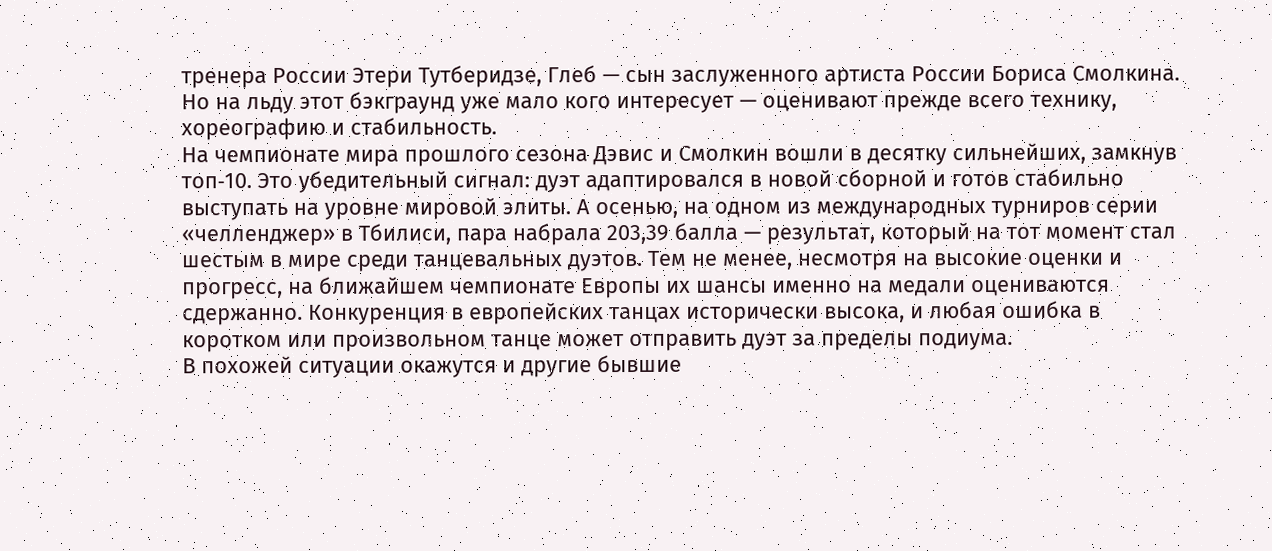тренера России Этери Тутберидзе, Глеб — сын заслуженного артиста России Бориса Смолкина. Но на льду этот бэкграунд уже мало кого интересует — оценивают прежде всего технику, хореографию и стабильность.
На чемпионате мира прошлого сезона Дэвис и Смолкин вошли в десятку сильнейших, замкнув топ‑10. Это убедительный сигнал: дуэт адаптировался в новой сборной и готов стабильно выступать на уровне мировой элиты. А осенью, на одном из международных турниров серии «челленджер» в Тбилиси, пара набрала 203,39 балла — результат, который на тот момент стал шестым в мире среди танцевальных дуэтов. Тем не менее, несмотря на высокие оценки и прогресс, на ближайшем чемпионате Европы их шансы именно на медали оцениваются сдержанно. Конкуренция в европейских танцах исторически высока, и любая ошибка в коротком или произвольном танце может отправить дуэт за пределы подиума.
В похожей ситуации окажутся и другие бывшие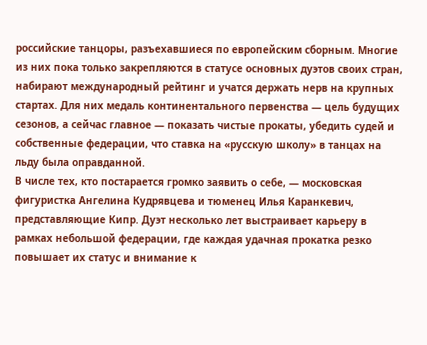российские танцоры, разъехавшиеся по европейским сборным. Многие из них пока только закрепляются в статусе основных дуэтов своих стран, набирают международный рейтинг и учатся держать нерв на крупных стартах. Для них медаль континентального первенства — цель будущих сезонов, а сейчас главное — показать чистые прокаты, убедить судей и собственные федерации, что ставка на «русскую школу» в танцах на льду была оправданной.
В числе тех, кто постарается громко заявить о себе, — московская фигуристка Ангелина Кудрявцева и тюменец Илья Каранкевич, представляющие Кипр. Дуэт несколько лет выстраивает карьеру в рамках небольшой федерации, где каждая удачная прокатка резко повышает их статус и внимание к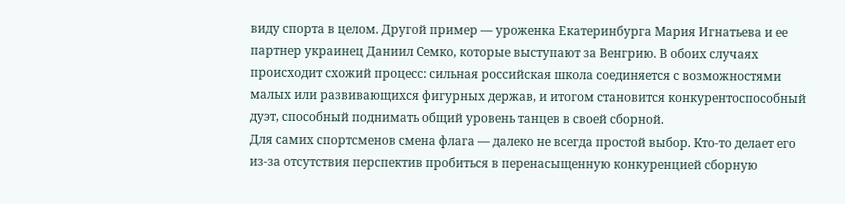виду спорта в целом. Другой пример — уроженка Екатеринбурга Мария Игнатьева и ее партнер украинец Даниил Семко, которые выступают за Венгрию. В обоих случаях происходит схожий процесс: сильная российская школа соединяется с возможностями малых или развивающихся фигурных держав, и итогом становится конкурентоспособный дуэт, способный поднимать общий уровень танцев в своей сборной.
Для самих спортсменов смена флага — далеко не всегда простой выбор. Кто‑то делает его из‑за отсутствия перспектив пробиться в перенасыщенную конкуренцией сборную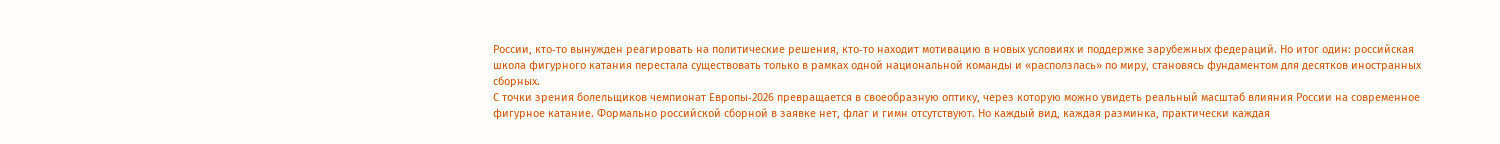России, кто‑то вынужден реагировать на политические решения, кто‑то находит мотивацию в новых условиях и поддержке зарубежных федераций. Но итог один: российская школа фигурного катания перестала существовать только в рамках одной национальной команды и «расползлась» по миру, становясь фундаментом для десятков иностранных сборных.
С точки зрения болельщиков чемпионат Европы‑2026 превращается в своеобразную оптику, через которую можно увидеть реальный масштаб влияния России на современное фигурное катание. Формально российской сборной в заявке нет, флаг и гимн отсутствуют. Но каждый вид, каждая разминка, практически каждая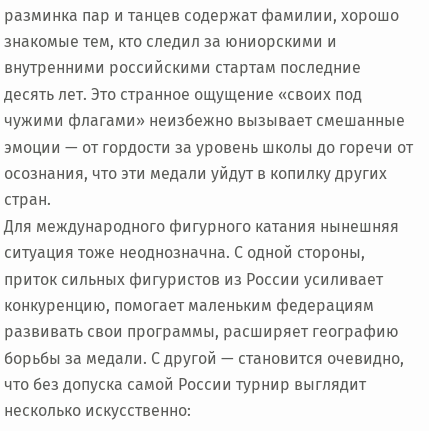разминка пар и танцев содержат фамилии, хорошо знакомые тем, кто следил за юниорскими и внутренними российскими стартам последние десять лет. Это странное ощущение «своих под чужими флагами» неизбежно вызывает смешанные эмоции — от гордости за уровень школы до горечи от осознания, что эти медали уйдут в копилку других стран.
Для международного фигурного катания нынешняя ситуация тоже неоднозначна. С одной стороны, приток сильных фигуристов из России усиливает конкуренцию, помогает маленьким федерациям развивать свои программы, расширяет географию борьбы за медали. С другой — становится очевидно, что без допуска самой России турнир выглядит несколько искусственно: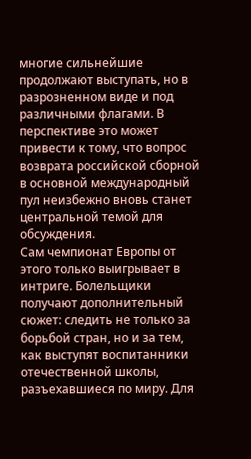многие сильнейшие продолжают выступать, но в разрозненном виде и под различными флагами. В перспективе это может привести к тому, что вопрос возврата российской сборной в основной международный пул неизбежно вновь станет центральной темой для обсуждения.
Сам чемпионат Европы от этого только выигрывает в интриге. Болельщики получают дополнительный сюжет: следить не только за борьбой стран, но и за тем, как выступят воспитанники отечественной школы, разъехавшиеся по миру. Для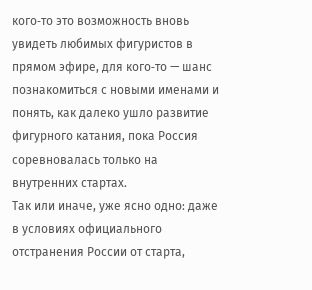кого‑то это возможность вновь увидеть любимых фигуристов в прямом эфире, для кого‑то — шанс познакомиться с новыми именами и понять, как далеко ушло развитие фигурного катания, пока Россия соревновалась только на внутренних стартах.
Так или иначе, уже ясно одно: даже в условиях официального отстранения России от старта,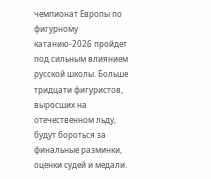чемпионат Европы по фигурному катанию‑2026 пройдет под сильным влиянием русской школы. Больше тридцати фигуристов, выросших на отечественном льду, будут бороться за финальные разминки, оценки судей и медали.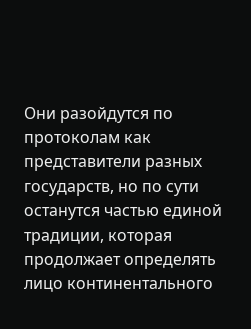Они разойдутся по протоколам как представители разных государств, но по сути останутся частью единой традиции, которая продолжает определять лицо континентального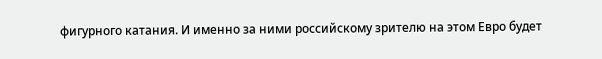фигурного катания. И именно за ними российскому зрителю на этом Евро будет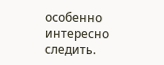особенно интересно следить.